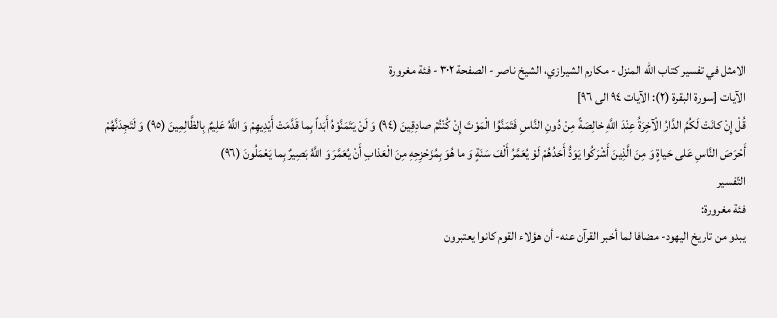الامثل في تفسير كتاب الله المنزل - مكارم الشيرازي، الشيخ ناصر - الصفحة ٣٠٢ - فئة مغرورة
الآيات [سورة البقرة (٢): الآيات ٩٤ الى ٩٦]
قُلْ إِنْ كانَتْ لَكُمُ الدَّارُ الْآخِرَةُ عِنْدَ اللَّهِ خالِصَةً مِنْ دُونِ النَّاسِ فَتَمَنَّوُا الْمَوْتَ إِنْ كُنْتُمْ صادِقِينَ (٩٤) وَ لَنْ يَتَمَنَّوْهُ أَبَداً بِما قَدَّمَتْ أَيْدِيهِمْ وَ اللَّهُ عَلِيمٌ بِالظَّالِمِينَ (٩٥) وَ لَتَجِدَنَّهُمْ أَحْرَصَ النَّاسِ عَلى حَياةٍ وَ مِنَ الَّذِينَ أَشْرَكُوا يَوَدُّ أَحَدُهُمْ لَوْ يُعَمَّرُ أَلْفَ سَنَةٍ وَ ما هُوَ بِمُزَحْزِحِهِ مِنَ الْعَذابِ أَنْ يُعَمَّرَ وَ اللَّهُ بَصِيرٌ بِما يَعْمَلُونَ (٩٦)
التّفسير
فئة مغرورة:
يبدو من تاريخ اليهود- مضافا لما أخبر القرآن عنه- أن هؤلاء القوم كانوا يعتبرون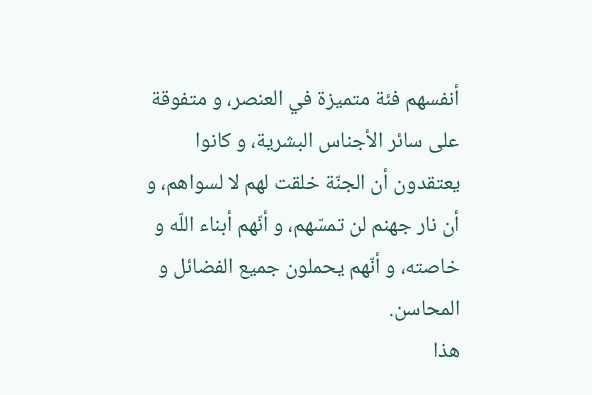أنفسهم فئة متميزة في العنصر، و متفوقة على سائر الأجناس البشرية، و كانوا يعتقدون أن الجنّة خلقت لهم لا لسواهم، و أن نار جهنم لن تمسّهم، و أنّهم أبناء اللّه و خاصته، و أنّهم يحملون جميع الفضائل و المحاسن.
هذا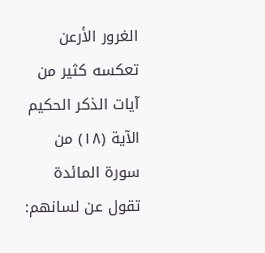الغرور الأرعن تعكسه كثير من آيات الذكر الحكيم الآية (١٨) من سورة المائدة تقول عن لسانهم: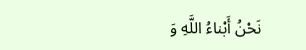نَحْنُ أَبْناءُ اللَّهِ وَ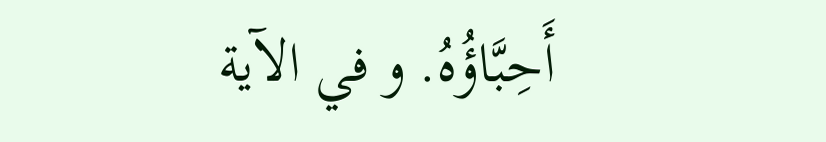أَحِبَّاؤُهُ. و في الآية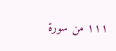١١١ من سورة